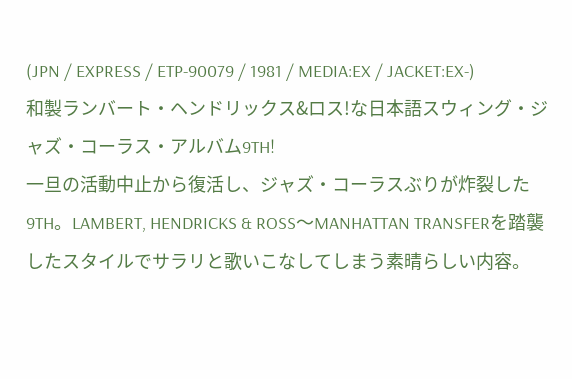(JPN / EXPRESS / ETP-90079 / 1981 / MEDIA:EX / JACKET:EX-)
和製ランバート・ヘンドリックス&ロス!な日本語スウィング・ジャズ・コーラス・アルバム9TH!
一旦の活動中止から復活し、ジャズ・コーラスぶりが炸裂した9TH。LAMBERT, HENDRICKS & ROSS〜MANHATTAN TRANSFERを踏襲したスタイルでサラリと歌いこなしてしまう素晴らしい内容。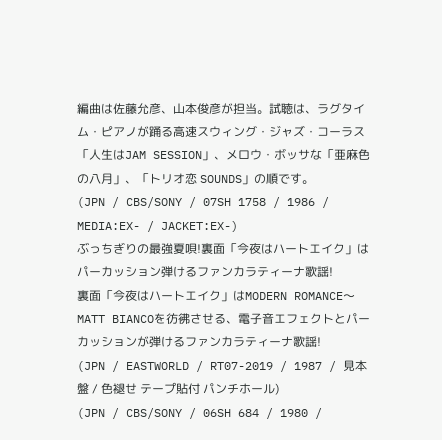編曲は佐藤允彦、山本俊彦が担当。試聴は、ラグタイム・ピアノが踊る高速スウィング・ジャズ・コーラス「人生はJAM SESSION」、メロウ・ボッサな「亜麻色の八月」、「トリオ恋 SOUNDS」の順です。
(JPN / CBS/SONY / 07SH 1758 / 1986 / MEDIA:EX- / JACKET:EX-)
ぶっちぎりの最強夏唄!裏面「今夜はハートエイク」はパーカッション弾けるファンカラティーナ歌謡!
裏面「今夜はハートエイク」はMODERN ROMANCE〜MATT BIANCOを彷彿させる、電子音エフェクトとパーカッションが弾けるファンカラティーナ歌謡!
(JPN / EASTWORLD / RT07-2019 / 1987 / 見本盤 / 色褪せ テープ貼付 パンチホール)
(JPN / CBS/SONY / 06SH 684 / 1980 /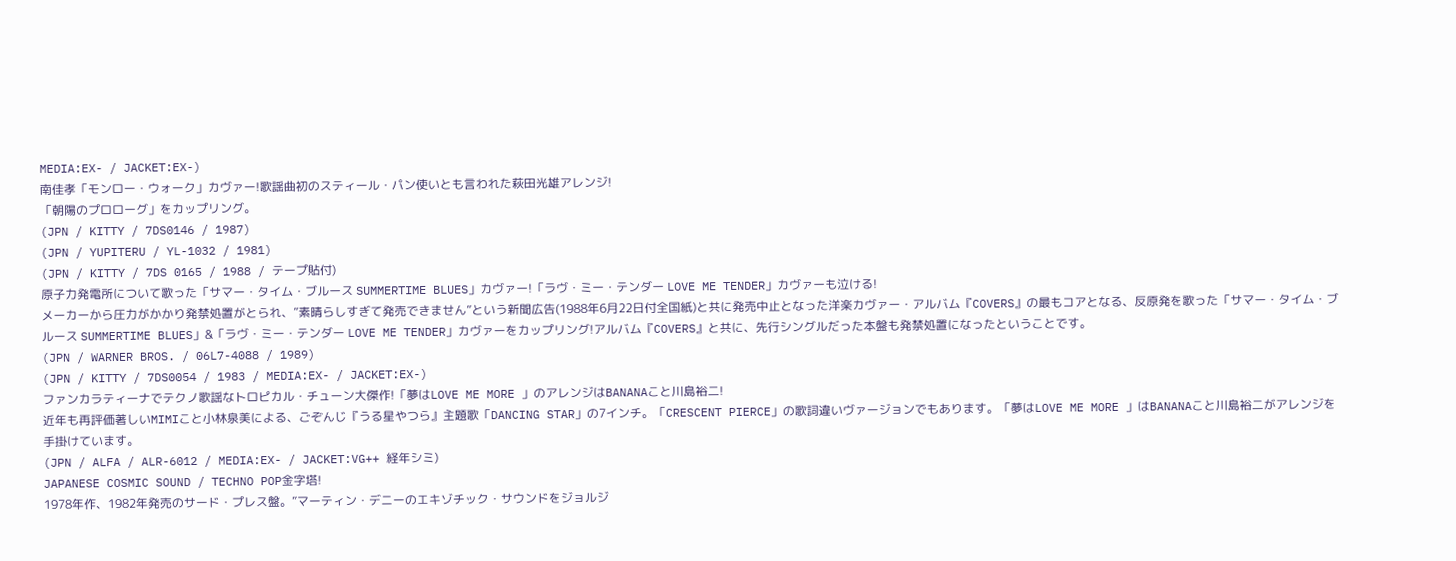MEDIA:EX- / JACKET:EX-)
南佳孝「モンロー・ウォーク」カヴァー!歌謡曲初のスティール・パン使いとも言われた萩田光雄アレンジ!
「朝陽のプロローグ」をカップリング。
(JPN / KITTY / 7DS0146 / 1987)
(JPN / YUPITERU / YL-1032 / 1981)
(JPN / KITTY / 7DS 0165 / 1988 / テープ貼付)
原子力発電所について歌った「サマー・タイム・ブルース SUMMERTIME BLUES」カヴァー!「ラヴ・ミー・テンダー LOVE ME TENDER」カヴァーも泣ける!
メーカーから圧力がかかり発禁処置がとられ、”素晴らしすぎて発売できません”という新聞広告(1988年6月22日付全国紙)と共に発売中止となった洋楽カヴァー・アルバム『COVERS』の最もコアとなる、反原発を歌った「サマー・タイム・ブルース SUMMERTIME BLUES」&「ラヴ・ミー・テンダー LOVE ME TENDER」カヴァーをカップリング!アルバム『COVERS』と共に、先行シングルだった本盤も発禁処置になったということです。
(JPN / WARNER BROS. / 06L7-4088 / 1989)
(JPN / KITTY / 7DS0054 / 1983 / MEDIA:EX- / JACKET:EX-)
ファンカラティーナでテクノ歌謡なトロピカル・チューン大傑作!「夢はLOVE ME MORE 」のアレンジはBANANAこと川島裕二!
近年も再評価著しいMIMIこと小林泉美による、ごぞんじ『うる星やつら』主題歌「DANCING STAR」の7インチ。「CRESCENT PIERCE」の歌詞違いヴァージョンでもあります。「夢はLOVE ME MORE 」はBANANAこと川島裕二がアレンジを手掛けています。
(JPN / ALFA / ALR-6012 / MEDIA:EX- / JACKET:VG++ 経年シミ)
JAPANESE COSMIC SOUND / TECHNO POP金字塔!
1978年作、1982年発売のサード・プレス盤。”マーティン・デニーのエキゾチック・サウンドをジョルジ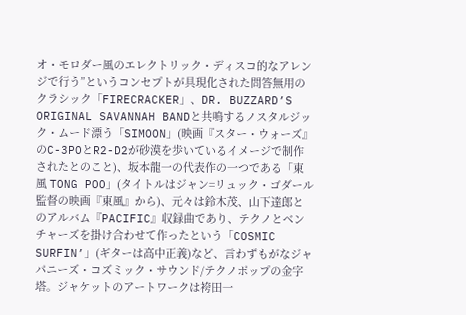オ・モロダー風のエレクトリック・ディスコ的なアレンジで行う”というコンセプトが具現化された問答無用のクラシック「FIRECRACKER」、DR. BUZZARD’S ORIGINAL SAVANNAH BANDと共鳴するノスタルジック・ムード漂う「SIMOON」(映画『スター・ウォーズ』のC-3POとR2-D2が砂漠を歩いているイメージで制作されたとのこと)、坂本龍一の代表作の一つである「東風 TONG POO」(タイトルはジャン=リュック・ゴダール監督の映画『東風』から)、元々は鈴木茂、山下達郎とのアルバム『PACIFIC』収録曲であり、テクノとベンチャーズを掛け合わせて作ったという「COSMIC SURFIN’」(ギターは高中正義)など、言わずもがなジャパニーズ・コズミック・サウンド/テクノポップの金字塔。ジャケットのアートワークは袴田一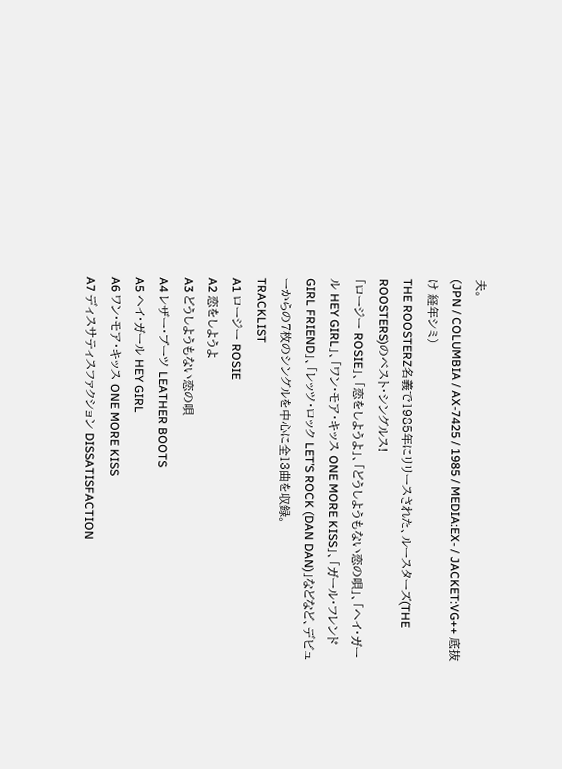夫。
(JPN / COLUMBIA / AX-7425 / 1985 / MEDIA:EX- / JACKET:VG++ 底抜け 経年シミ)
THE ROOSTERZ名義で1985年にリリースされた、ルースターズ(THE ROOSTERS)のベスト・シングルス!
「ロージー ROSIE」、「恋をしようよ」、「どうしようもない恋の唄」、「ヘイ・ガール HEY GIRL」、「ワン・モア・キッス ONE MORE KISS」、「ガール・フレンド GIRL FRIEND」、「レッツ・ロック LET’S ROCK (DAN DAN)」などなど、デビューからの7枚のシングルを中心に全13曲を収録。
TRACKLIST
A1 ロージー ROSIE
A2 恋をしようよ
A3 どうしようもない恋の唄
A4 レザー・ブーツ LEATHER BOOTS
A5 ヘイ・ガール HEY GIRL
A6 ワン・モア・キッス ONE MORE KISS
A7 ディスサティスファクション DISSATISFACTION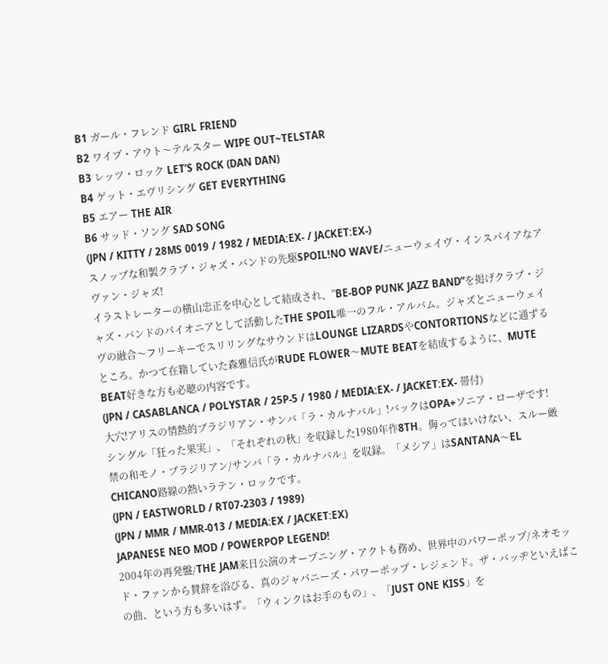B1 ガール・フレンド GIRL FRIEND
B2 ワイプ・アウト〜テルスター WIPE OUT~TELSTAR
B3 レッツ・ロック LET’S ROCK (DAN DAN)
B4 ゲット・エヴリシング GET EVERYTHING
B5 エアー THE AIR
B6 サッド・ソング SAD SONG
(JPN / KITTY / 28MS 0019 / 1982 / MEDIA:EX- / JACKET:EX-)
スノッブな和製クラブ・ジャズ・バンドの先駆SPOIL!NO WAVE/ニューウェイヴ・インスパイアなアヴァン・ジャズ!
イラストレーターの横山忠正を中心として結成され、”BE-BOP PUNK JAZZ BAND”を掲げクラブ・ジャズ・バンドのパイオニアとして活動したTHE SPOIL唯一のフル・アルバム。ジャズとニューウェイヴの融合〜フリーキーでスリリングなサウンドはLOUNGE LIZARDSやCONTORTIONSなどに通ずるところ。かつて在籍していた森雅信氏がRUDE FLOWER〜MUTE BEATを結成するように、MUTE BEAT好きな方も必聴の内容です。
(JPN / CASABLANCA / POLYSTAR / 25P-5 / 1980 / MEDIA:EX- / JACKET:EX- 帯付)
大穴!アリスの情熱的ブラジリアン・サンバ「ラ・カルナバル」!バックはOPA+ソニア・ローザです!
シングル「狂った果実」、「それぞれの秋」を収録した1980年作8TH。侮ってはいけない、スルー厳禁の和モノ・ブラジリアン/サンバ「ラ・カルナバル」を収録。「メシア」はSANTANA〜EL CHICANO路線の熱いラテン・ロックです。
(JPN / EASTWORLD / RT07-2303 / 1989)
(JPN / MMR / MMR-013 / MEDIA:EX / JACKET:EX)
JAPANESE NEO MOD / POWERPOP LEGEND!
2004年の再発盤/THE JAM来日公演のオープニング・アクトも務め、世界中のパワーポップ/ネオモッド・ファンから賛辞を浴びる、真のジャパニーズ・パワーポップ・レジェンド。ザ・バッヂといえばこの曲、という方も多いはず。「ウィンクはお手のもの」、「JUST ONE KISS」を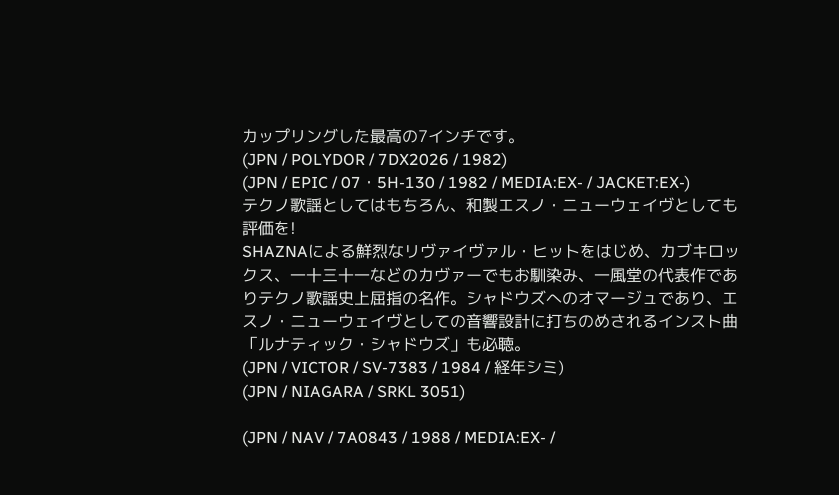カップリングした最高の7インチです。
(JPN / POLYDOR / 7DX2026 / 1982)
(JPN / EPIC / 07・5H-130 / 1982 / MEDIA:EX- / JACKET:EX-)
テクノ歌謡としてはもちろん、和製エスノ・ニューウェイヴとしても評価を!
SHAZNAによる鮮烈なリヴァイヴァル・ヒットをはじめ、カブキロックス、一十三十一などのカヴァーでもお馴染み、一風堂の代表作でありテクノ歌謡史上屈指の名作。シャドウズへのオマージュであり、エスノ・ニューウェイヴとしての音響設計に打ちのめされるインスト曲「ルナティック・シャドウズ」も必聴。
(JPN / VICTOR / SV-7383 / 1984 / 経年シミ)
(JPN / NIAGARA / SRKL 3051)

(JPN / NAV / 7A0843 / 1988 / MEDIA:EX- /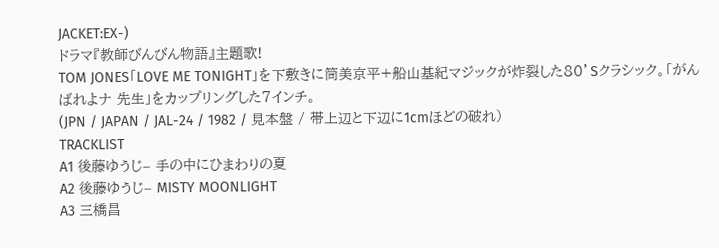JACKET:EX-)
ドラマ『教師びんびん物語』主題歌!
TOM JONES「LOVE ME TONIGHT」を下敷きに筒美京平+船山基紀マジックが炸裂した80’Sクラシック。「がんばれよナ 先生」をカップリングした7インチ。
(JPN / JAPAN / JAL-24 / 1982 / 見本盤 / 帯上辺と下辺に1cmほどの破れ)
TRACKLIST
A1 後藤ゆうじ– 手の中にひまわりの夏
A2 後藤ゆうじ– MISTY MOONLIGHT
A3 三橋昌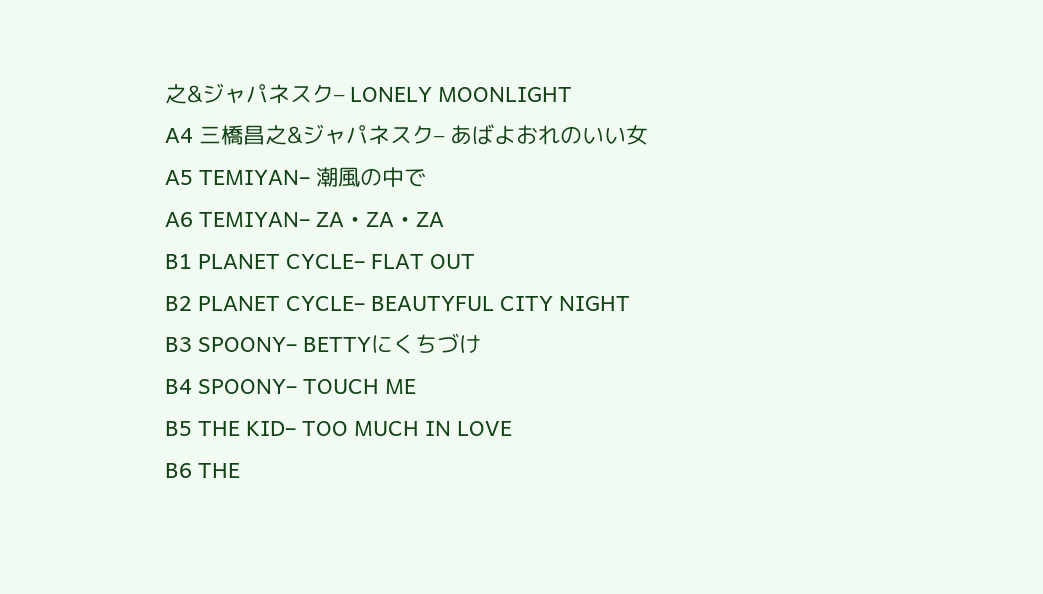之&ジャパネスク– LONELY MOONLIGHT
A4 三橋昌之&ジャパネスク– あばよおれのいい女
A5 TEMIYAN– 潮風の中で
A6 TEMIYAN– ZA・ZA・ZA
B1 PLANET CYCLE– FLAT OUT
B2 PLANET CYCLE– BEAUTYFUL CITY NIGHT
B3 SPOONY– BETTYにくちづけ
B4 SPOONY– TOUCH ME
B5 THE KID– TOO MUCH IN LOVE
B6 THE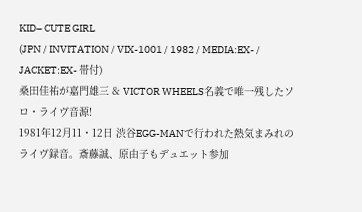KID– CUTE GIRL
(JPN / INVITATION / VIX-1001 / 1982 / MEDIA:EX- / JACKET:EX- 帯付)
桑田佳祐が嘉門雄三 & VICTOR WHEELS名義で唯一残したソロ・ライヴ音源!
1981年12月11・12日 渋谷EGG-MANで行われた熱気まみれのライヴ録音。斎藤誠、原由子もデュエット参加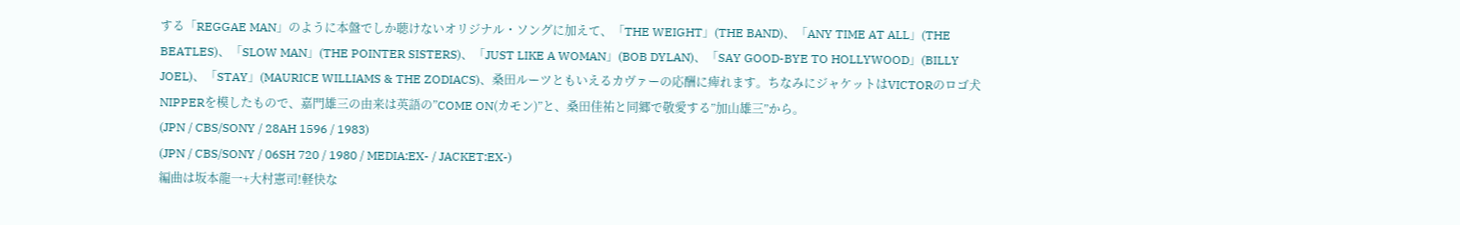する「REGGAE MAN」のように本盤でしか聴けないオリジナル・ソングに加えて、「THE WEIGHT」(THE BAND)、「ANY TIME AT ALL」(THE BEATLES)、「SLOW MAN」(THE POINTER SISTERS)、「JUST LIKE A WOMAN」(BOB DYLAN)、「SAY GOOD-BYE TO HOLLYWOOD」(BILLY JOEL)、「STAY」(MAURICE WILLIAMS & THE ZODIACS)、桑田ルーツともいえるカヴァーの応酬に痺れます。ちなみにジャケットはVICTORのロゴ犬NIPPERを模したもので、嘉門雄三の由来は英語の”COME ON(カモン)”と、桑田佳祐と同郷で敬愛する”加山雄三”から。
(JPN / CBS/SONY / 28AH 1596 / 1983)
(JPN / CBS/SONY / 06SH 720 / 1980 / MEDIA:EX- / JACKET:EX-)
編曲は坂本龍一+大村憲司!軽快な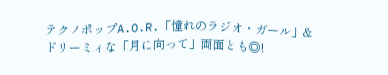テクノポップA.O.R.「憧れのラジオ・ガール」&ドリーミィな「月に向って」両面とも◎!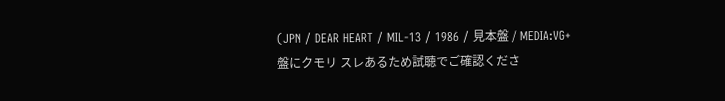(JPN / DEAR HEART / MIL-13 / 1986 / 見本盤 / MEDIA:VG+ 盤にクモリ スレあるため試聴でご確認くださ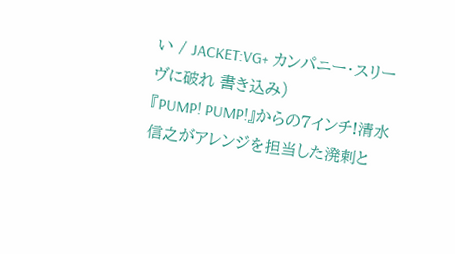い / JACKET:VG+ カンパニー・スリーヴに破れ 書き込み)
『PUMP! PUMP!』からの7インチ!清水信之がアレンジを担当した溌剌と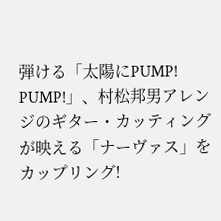弾ける「太陽にPUMP! PUMP!」、村松邦男アレンジのギター・カッティングが映える「ナーヴァス」をカップリング!